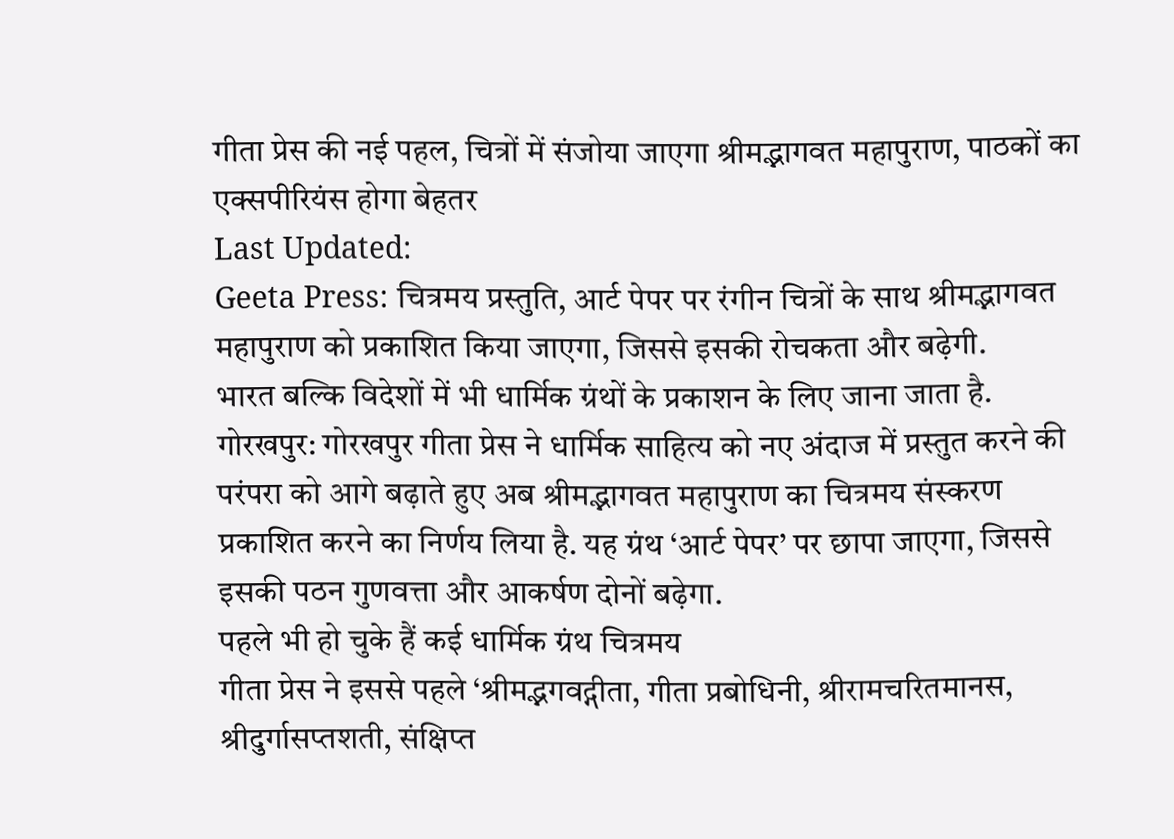गीता प्रेस की नई पहल, चित्रों में संजोया जाएगा श्रीमद्भागवत महापुराण, पाठकों का एक्सपीरियंस होगा बेहतर
Last Updated:
Geeta Press: चित्रमय प्रस्तुति, आर्ट पेपर पर रंगीन चित्रों के साथ श्रीमद्भागवत महापुराण को प्रकाशित किया जाएगा, जिससे इसकी रोचकता और बढ़ेगी.
भारत बल्कि विदेशों में भी धार्मिक ग्रंथों के प्रकाशन के लिए जाना जाता है.
गोरखपुर: गोरखपुर गीता प्रेस ने धार्मिक साहित्य को नए अंदाज में प्रस्तुत करने की परंपरा को आगे बढ़ाते हुए अब श्रीमद्भागवत महापुराण का चित्रमय संस्करण प्रकाशित करने का निर्णय लिया है. यह ग्रंथ ‘आर्ट पेपर’ पर छापा जाएगा, जिससे इसकी पठन गुणवत्ता और आकर्षण दोनों बढ़ेगा.
पहले भी हो चुके हैं कई धार्मिक ग्रंथ चित्रमय
गीता प्रेस ने इससे पहले ‘श्रीमद्भगवद्गीता, गीता प्रबोधिनी, श्रीरामचरितमानस, श्रीदुर्गासप्तशती, संक्षिप्त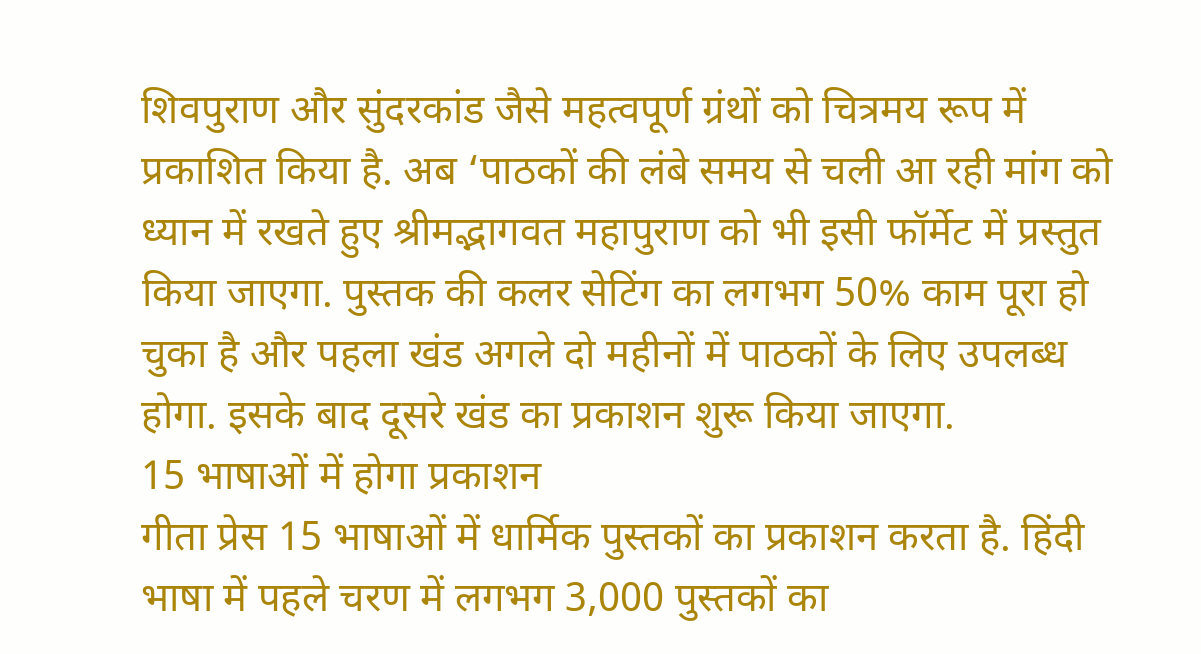शिवपुराण और सुंदरकांड जैसे महत्वपूर्ण ग्रंथों को चित्रमय रूप में प्रकाशित किया है. अब ‘पाठकों की लंबे समय से चली आ रही मांग को ध्यान में रखते हुए श्रीमद्भागवत महापुराण को भी इसी फॉर्मेट में प्रस्तुत किया जाएगा. पुस्तक की कलर सेटिंग का लगभग 50% काम पूरा हो चुका है और पहला खंड अगले दो महीनों में पाठकों के लिए उपलब्ध होगा. इसके बाद दूसरे खंड का प्रकाशन शुरू किया जाएगा.
15 भाषाओं में होगा प्रकाशन
गीता प्रेस 15 भाषाओं में धार्मिक पुस्तकों का प्रकाशन करता है. हिंदी भाषा में पहले चरण में लगभग 3,000 पुस्तकों का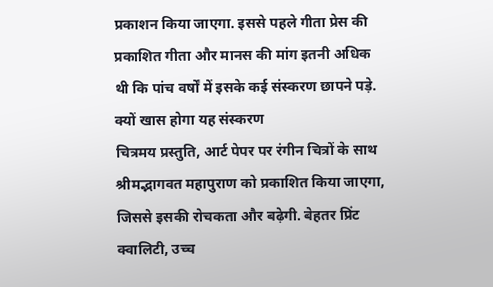प्रकाशन किया जाएगा. इससे पहले गीता प्रेस की प्रकाशित गीता और मानस की मांग इतनी अधिक थी कि पांच वर्षों में इसके कई संस्करण छापने पड़े.
क्यों खास होगा यह संस्करण
चित्रमय प्रस्तुति, आर्ट पेपर पर रंगीन चित्रों के साथ श्रीमद्भागवत महापुराण को प्रकाशित किया जाएगा, जिससे इसकी रोचकता और बढ़ेगी. बेहतर प्रिंट क्वालिटी, उच्च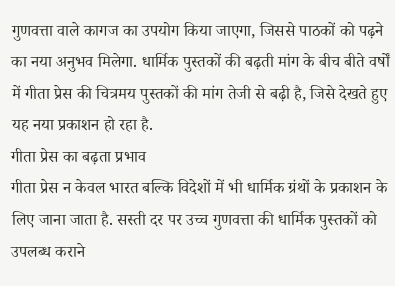गुणवत्ता वाले कागज का उपयोग किया जाएगा, जिससे पाठकों को पढ़ने का नया अनुभव मिलेगा. धार्मिक पुस्तकों की बढ़ती मांग के बीच बीते वर्षों में गीता प्रेस की चित्रमय पुस्तकों की मांग तेजी से बढ़ी है, जिसे देखते हुए यह नया प्रकाशन हो रहा है.
गीता प्रेस का बढ़ता प्रभाव
गीता प्रेस न केवल भारत बल्कि विदेशों में भी धार्मिक ग्रंथों के प्रकाशन के लिए जाना जाता है. सस्ती दर पर उच्च गुणवत्ता की धार्मिक पुस्तकों को उपलब्ध कराने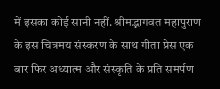में इसका कोई सानी नहीं. श्रीमद्भागवत महापुराण के इस चित्रमय संस्करण के साथ गीता प्रेस एक बार फिर अध्यात्म और संस्कृति के प्रति समर्पण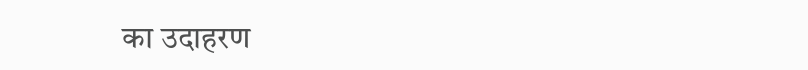का उदाहरण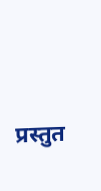प्रस्तुत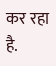कर रहा है.